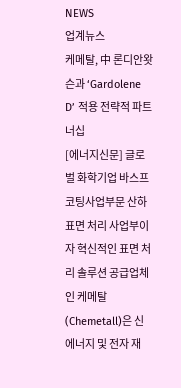NEWS
업계뉴스
케메탈, 中 론디안왓슨과 ‘Gardolene D’ 적용 전략적 파트너십
[에너지신문] 글로벌 화학기업 바스프 코팅사업부문 산하 표면 처리 사업부이자 혁신적인 표면 처리 솔루션 공급업체인 케메탈(Chemetall)은 신에너지 및 전자 재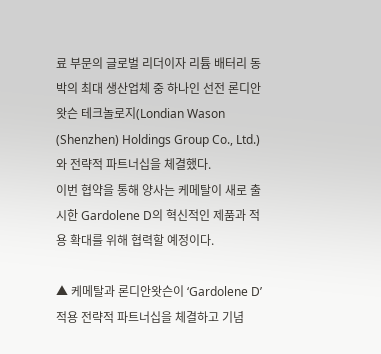료 부문의 글로벌 리더이자 리튬 배터리 동박의 최대 생산업체 중 하나인 선전 론디안왓슨 테크놀로지(Londian Wason (Shenzhen) Holdings Group Co., Ltd.)와 전략적 파트너십을 체결했다.
이번 협약을 통해 양사는 케메탈이 새로 출시한 Gardolene D의 혁신적인 제품과 적용 확대를 위해 협력할 예정이다.

▲ 케메탈과 론디안왓슨이 ‘Gardolene D’ 적용 전략적 파트너십을 체결하고 기념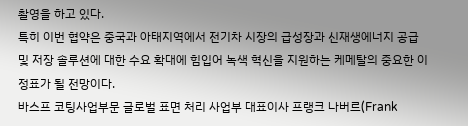촬영을 하고 있다.
특히 이번 협약은 중국과 아태지역에서 전기차 시장의 급성장과 신재생에너지 공급 및 저장 솔루션에 대한 수요 확대에 힘입어 녹색 혁신을 지원하는 케메탈의 중요한 이정표가 될 전망이다.
바스프 코팅사업부문 글로벌 표면 처리 사업부 대표이사 프랭크 나버르(Frank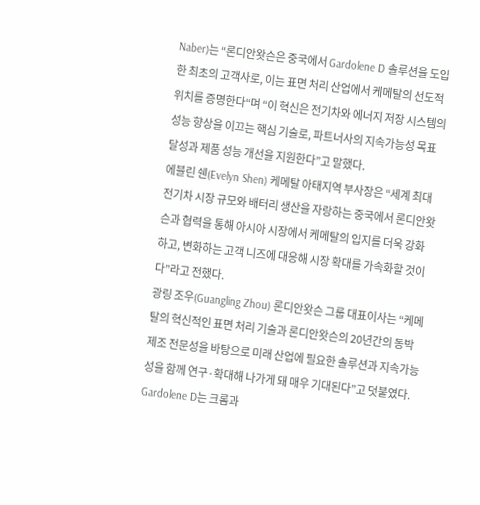Naber)는 “론디안왓슨은 중국에서 Gardolene D 솔루션을 도입한 최초의 고객사로, 이는 표면 처리 산업에서 케메탈의 선도적 위치를 증명한다“며 “이 혁신은 전기차와 에너지 저장 시스템의 성능 향상을 이끄는 핵심 기술로, 파트너사의 지속가능성 목표 달성과 제품 성능 개선을 지원한다”고 말했다.
에블린 쉔(Evelyn Shen) 케메탈 아태지역 부사장은 “세계 최대 전기차 시장 규모와 배터리 생산을 자랑하는 중국에서 론디안왓슨과 협력을 통해 아시아 시장에서 케메탈의 입지를 더욱 강화하고, 변화하는 고객 니즈에 대응해 시장 확대를 가속화할 것이다”라고 전했다.
광링 조우(Guangling Zhou) 론디안왓슨 그룹 대표이사는 “케메탈의 혁신적인 표면 처리 기술과 론디안왓슨의 20년간의 동박 제조 전문성을 바탕으로 미래 산업에 필요한 솔루션과 지속가능성을 함께 연구·확대해 나가게 돼 매우 기대된다”고 덧붙였다.
Gardolene D는 크롬과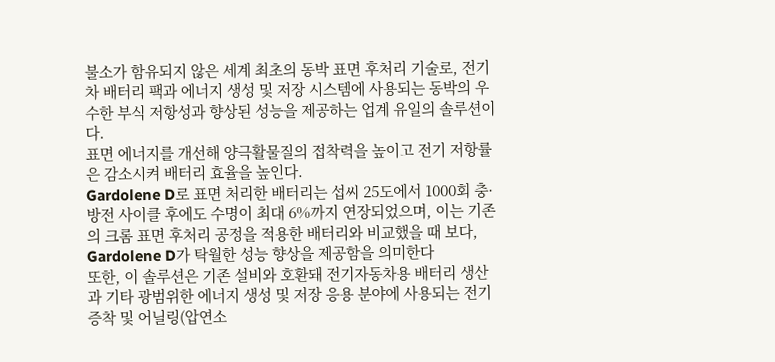불소가 함유되지 않은 세계 최초의 동박 표면 후처리 기술로, 전기차 배터리 팩과 에너지 생성 및 저장 시스템에 사용되는 동박의 우수한 부식 저항성과 향상된 성능을 제공하는 업계 유일의 솔루션이다.
표면 에너지를 개선해 양극활물질의 접착력을 높이고 전기 저항률은 감소시켜 배터리 효율을 높인다.
Gardolene D로 표면 처리한 배터리는 섭씨 25도에서 1000회 충·방전 사이클 후에도 수명이 최대 6%까지 연장되었으며, 이는 기존의 크롬 표면 후처리 공정을 적용한 배터리와 비교했을 때 보다, Gardolene D가 탁월한 성능 향상을 제공함을 의미한다
또한, 이 솔루션은 기존 설비와 호환돼 전기자동차용 배터리 생산과 기타 광범위한 에너지 생성 및 저장 응용 분야에 사용되는 전기 증착 및 어닐링(압연소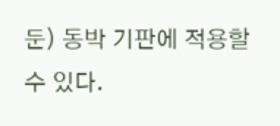둔) 동박 기판에 적용할 수 있다.